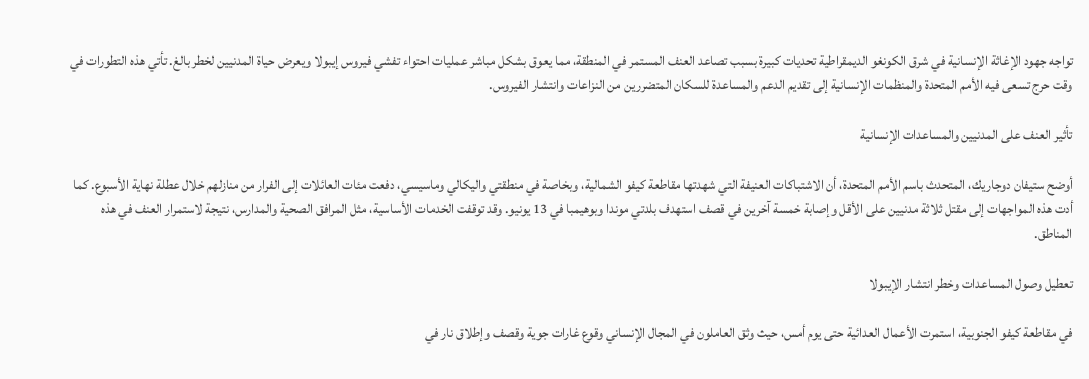تواجه جهود الإغاثة الإنسانية في شرق الكونغو الديمقراطية تحديات كبيرة بسبب تصاعد العنف المستمر في المنطقة، مما يعوق بشكل مباشر عمليات احتواء تفشي فيروس إيبولا ويعرض حياة المدنيين لخطر بالغ. تأتي هذه التطورات في وقت حرج تسعى فيه الأمم المتحدة والمنظمات الإنسانية إلى تقديم الدعم والمساعدة للسكان المتضررين من النزاعات وانتشار الفيروس.

تأثير العنف على المدنيين والمساعدات الإنسانية

أوضح ستيفان دوجاريك، المتحدث باسم الأمم المتحدة، أن الاشتباكات العنيفة التي شهدتها مقاطعة كيفو الشمالية، وبخاصة في منطقتي واليكالي وماسيسي، دفعت مئات العائلات إلى الفرار من منازلهم خلال عطلة نهاية الأسبوع. كما أدت هذه المواجهات إلى مقتل ثلاثة مدنيين على الأقل وإصابة خمسة آخرين في قصف استهدف بلدتي موندا وبوهيمبا في 13 يونيو. وقد توقفت الخدمات الأساسية، مثل المرافق الصحية والمدارس، نتيجة لاستمرار العنف في هذه المناطق.

تعطيل وصول المساعدات وخطر انتشار الإيبولا

في مقاطعة كيفو الجنوبية، استمرت الأعمال العدائية حتى يوم أمس، حيث وثق العاملون في المجال الإنساني وقوع غارات جوية وقصف وإطلاق نار في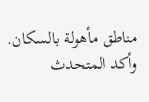مناطق مأهولة بالسكان. وأكد المتحدث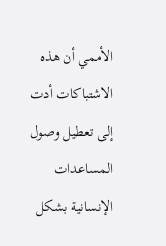الأممي أن هذه الاشتباكات أدت إلى تعطيل وصول المساعدات الإنسانية بشكل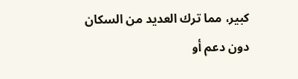كبير، مما ترك العديد من السكان دون دعم أو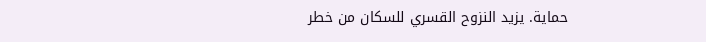حماية. يزيد النزوح القسري للسكان من خطر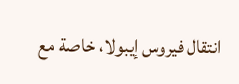انتقال فيروس إيبولا، خاصة مع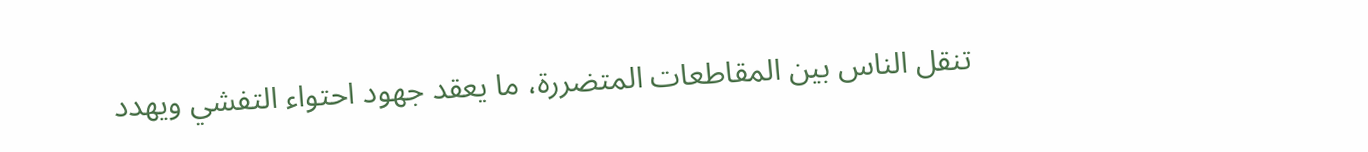تنقل الناس بين المقاطعات المتضررة، ما يعقد جهود احتواء التفشي ويهدد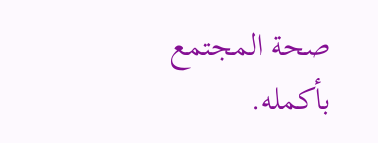صحة المجتمع بأكمله.